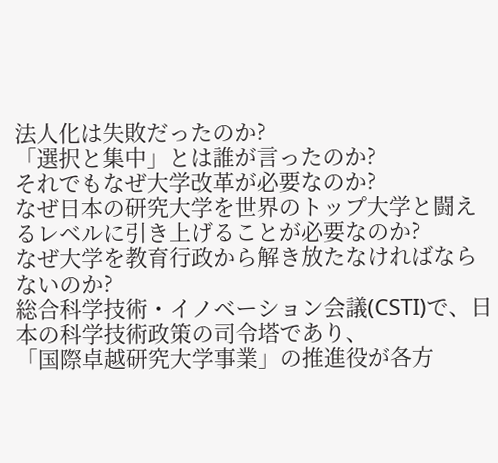法人化は失敗だったのか?
「選択と集中」とは誰が言ったのか?
それでもなぜ大学改革が必要なのか?
なぜ日本の研究大学を世界のトップ大学と闘えるレベルに引き上げることが必要なのか?
なぜ大学を教育行政から解き放たなければならないのか?
総合科学技術・イノベーション会議(CSTI)で、日本の科学技術政策の司令塔であり、
「国際卓越研究大学事業」の推進役が各方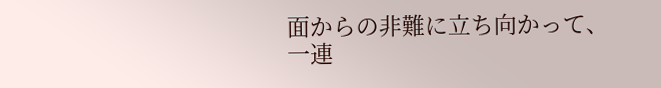面からの非難に立ち向かって、
一連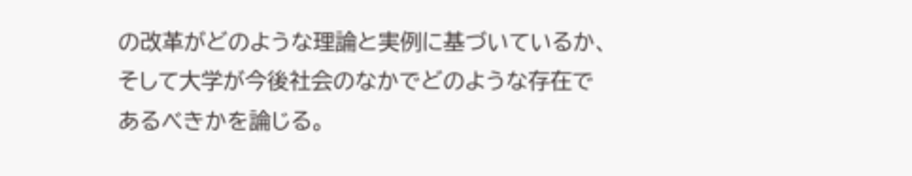の改革がどのような理論と実例に基づいているか、
そして大学が今後社会のなかでどのような存在であるべきかを論じる。